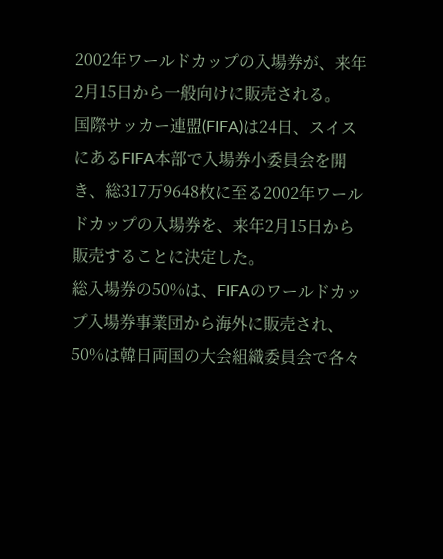2002年ワールドカップの入場券が、来年2月15日から一般向けに販売される。
国際サッカー連盟(FIFA)は24日、スイスにあるFIFA本部で入場券小委員会を開き、総317万9648枚に至る2002年ワールドカップの入場券を、来年2月15日から販売することに決定した。
総入場券の50%は、FIFAのワールドカップ入場券事業団から海外に販売され、50%は韓日両国の大会組織委員会で各々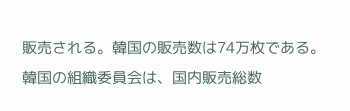販売される。韓国の販売数は74万枚である。
韓国の組織委員会は、国内販売総数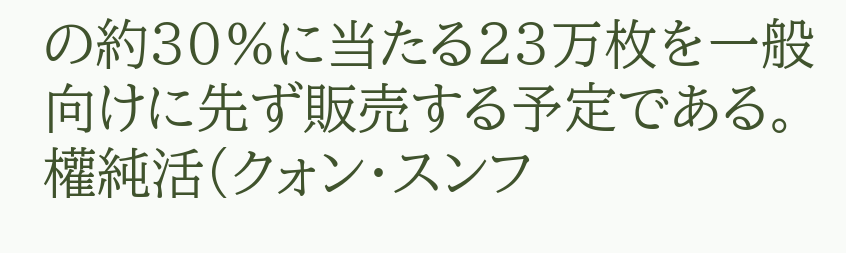の約30%に当たる23万枚を一般向けに先ず販売する予定である。
權純活(クォン・スンフ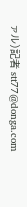ァル)記者 stt77@donga.com